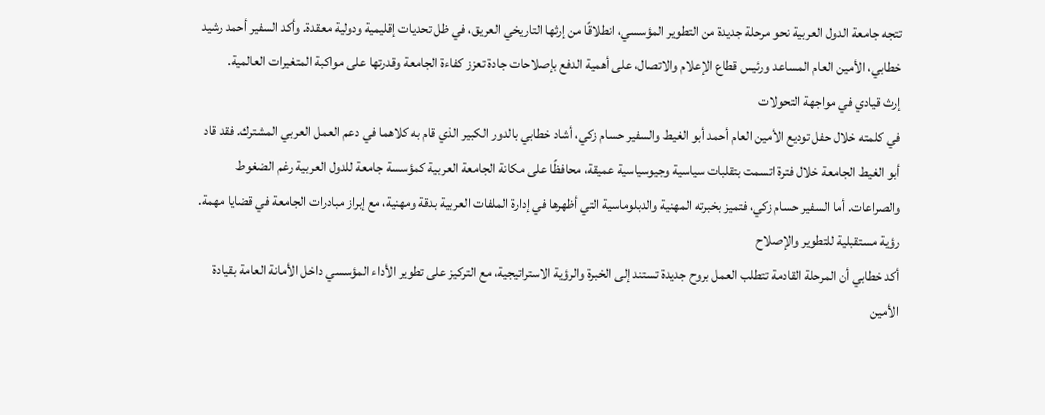تتجه جامعة الدول العربية نحو مرحلة جديدة من التطوير المؤسسي، انطلاقًا من إرثها التاريخي العريق، في ظل تحديات إقليمية ودولية معقدة. وأكد السفير أحمد رشيد خطابي، الأمين العام المساعد ورئيس قطاع الإعلام والاتصال، على أهمية الدفع بإصلاحات جادة تعزز كفاءة الجامعة وقدرتها على مواكبة المتغيرات العالمية.
إرث قيادي في مواجهة التحولات
في كلمته خلال حفل توديع الأمين العام أحمد أبو الغيط والسفير حسام زكي، أشاد خطابي بالدور الكبير الذي قام به كلاهما في دعم العمل العربي المشترك. فقد قاد أبو الغيط الجامعة خلال فترة اتسمت بتقلبات سياسية وجيوسياسية عميقة، محافظًا على مكانة الجامعة العربية كمؤسسة جامعة للدول العربية رغم الضغوط والصراعات. أما السفير حسام زكي، فتميز بخبرته المهنية والدبلوماسية التي أظهرها في إدارة الملفات العربية بدقة ومهنية، مع إبراز مبادرات الجامعة في قضايا مهمة.
رؤية مستقبلية للتطوير والإصلاح
أكد خطابي أن المرحلة القادمة تتطلب العمل بروح جديدة تستند إلى الخبرة والرؤية الاستراتيجية، مع التركيز على تطوير الأداء المؤسسي داخل الأمانة العامة بقيادة الأمين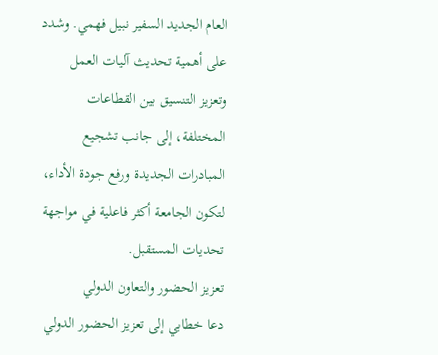العام الجديد السفير نبيل فهمي. وشدد على أهمية تحديث آليات العمل وتعزيز التنسيق بين القطاعات المختلفة، إلى جانب تشجيع المبادرات الجديدة ورفع جودة الأداء، لتكون الجامعة أكثر فاعلية في مواجهة تحديات المستقبل.
تعزيز الحضور والتعاون الدولي
دعا خطابي إلى تعزيز الحضور الدولي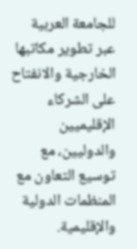للجامعة العربية عبر تطوير مكاتبها الخارجية والانفتاح على الشركاء الإقليميين والدوليين، مع توسيع التعاون مع المنظمات الدولية والإقليمية.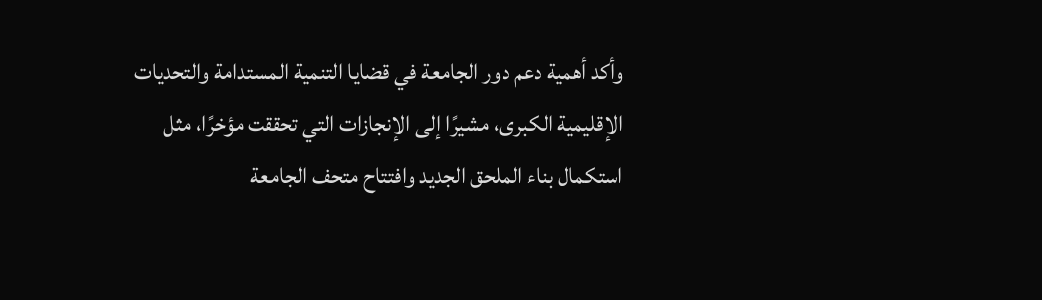وأكد أهمية دعم دور الجامعة في قضايا التنمية المستدامة والتحديات الإقليمية الكبرى، مشيرًا إلى الإنجازات التي تحققت مؤخرًا، مثل استكمال بناء الملحق الجديد وافتتاح متحف الجامعة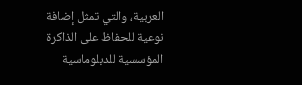العربية، والتي تمثل إضافة نوعية للحفاظ على الذاكرة المؤسسية للدبلوماسية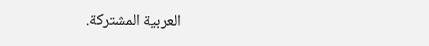العربية المشتركة.